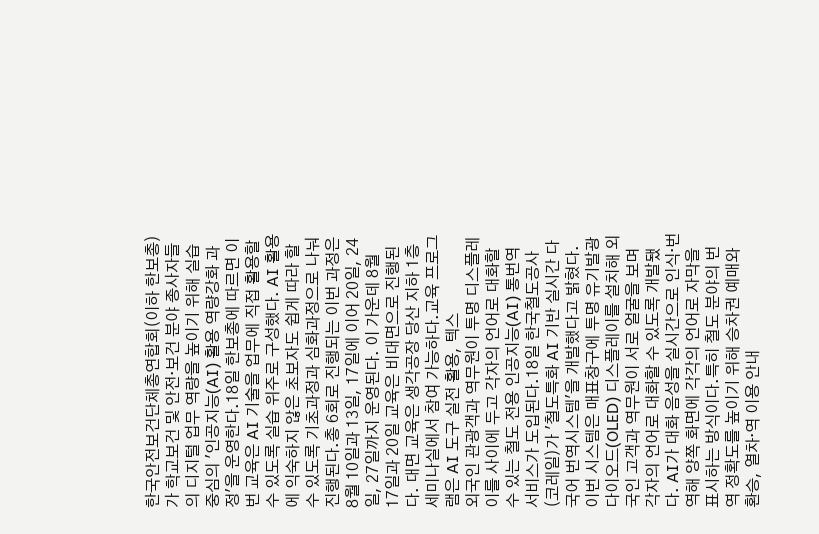한국안전보건단체총연합회(이하 한보총)가 학교보건 및 안전·보건 분야 종사자들의 디지털 업무 역량을 높이기 위해 실습 중심의 '인공지능(AI) 활용 역량강화 과정'을 운영한다.18일 한보총에 따르면 이번 교육은 AI 기술을 업무에 직접 활용할 수 있도록 실습 위주로 구성했다. AI 활용에 익숙하지 않은 초보자도 쉽게 따라 할 수 있도록 기초과정과 심화과정으로 나눠 진행된다.총 6회로 진행되는 이번 과정은 8월 10일과 13일, 17일에 이어 20일, 24일, 27일까지 운영된다. 이 가운데 8월 17일과 20일 교육은 비대면으로 진행된다. 대면 교육은 생각공장 당산 지하 1층 세미나실에서 참여 가능하다.교육 프로그램은 AI 도구 실전 활용, 텍스
외국인 관광객과 역무원이 투명 디스플레이를 사이에 두고 각자의 언어로 대화할 수 있는 철도 전용 인공지능(AI) 통번역 서비스가 도입된다.18일 한국철도공사(코레일)가 '철도특화 AI 기반 실시간 다국어 번역시스템'을 개발했다고 밝혔다.이번 시스템은 매표창구에 투명 유기발광다이오드(OLED) 디스플레이를 설치해 외국인 고객과 역무원이 서로 얼굴을 보며 각자의 언어로 대화할 수 있도록 개발됐다. AI가 대화 음성을 실시간으로 인식·번역해 양쪽 화면에 각각의 언어로 자막을 표시하는 방식이다.특히 철도 분야의 번역 정확도를 높이기 위해 승차권 예매와 환승, 열차·역 이용 안내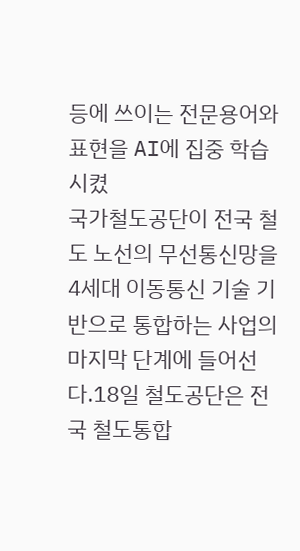등에 쓰이는 전문용어와 표현을 AI에 집중 학습시켰
국가철도공단이 전국 철도 노선의 무선통신망을 4세대 이동통신 기술 기반으로 통합하는 사업의 마지막 단계에 들어선다.18일 철도공단은 전국 철도통합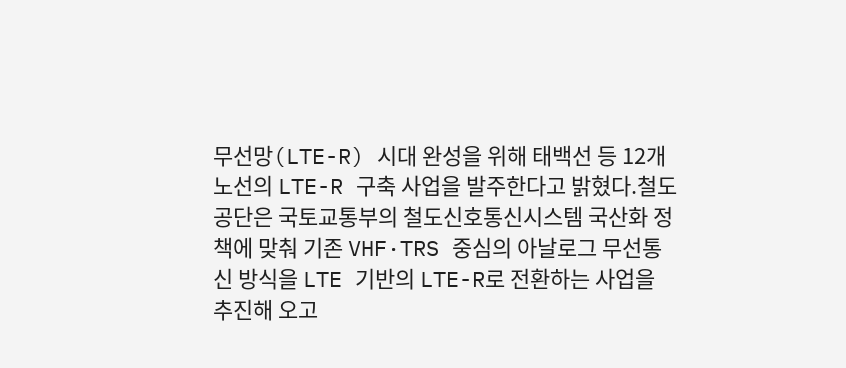무선망(LTE-R) 시대 완성을 위해 태백선 등 12개 노선의 LTE-R 구축 사업을 발주한다고 밝혔다.철도공단은 국토교통부의 철도신호통신시스템 국산화 정책에 맞춰 기존 VHF·TRS 중심의 아날로그 무선통신 방식을 LTE 기반의 LTE-R로 전환하는 사업을 추진해 오고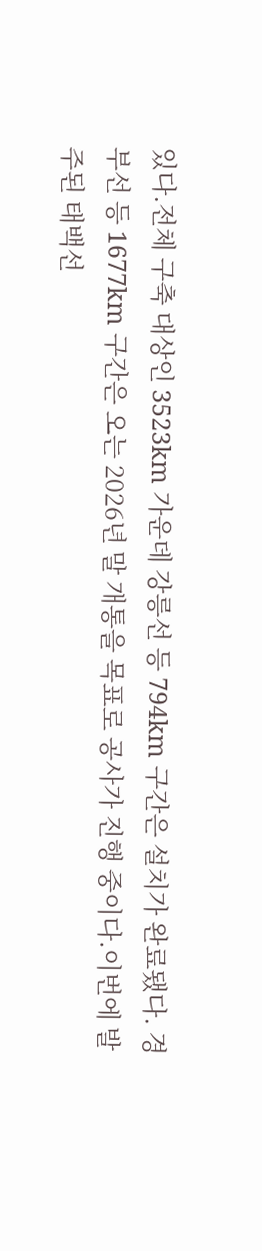있다.전체 구축 대상인 3523km 가운데 강릉선 등 794km 구간은 설치가 완료됐다. 경부선 등 1677km 구간은 오는 2026년 말 개통을 목표로 공사가 진행 중이다.이번에 발주된 태백선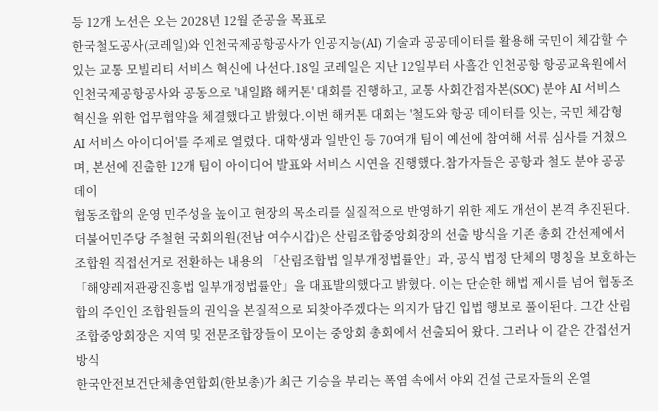등 12개 노선은 오는 2028년 12월 준공을 목표로
한국철도공사(코레일)와 인천국제공항공사가 인공지능(AI) 기술과 공공데이터를 활용해 국민이 체감할 수 있는 교통 모빌리티 서비스 혁신에 나선다.18일 코레일은 지난 12일부터 사흘간 인천공항 항공교육원에서 인천국제공항공사와 공동으로 '내일路 해커톤' 대회를 진행하고, 교통 사회간접자본(SOC) 분야 AI 서비스 혁신을 위한 업무협약을 체결했다고 밝혔다.이번 해커톤 대회는 '철도와 항공 데이터를 잇는, 국민 체감형 AI 서비스 아이디어'를 주제로 열렸다. 대학생과 일반인 등 70여개 팀이 예선에 참여해 서류 심사를 거쳤으며, 본선에 진출한 12개 팀이 아이디어 발표와 서비스 시연을 진행했다.참가자들은 공항과 철도 분야 공공데이
협동조합의 운영 민주성을 높이고 현장의 목소리를 실질적으로 반영하기 위한 제도 개선이 본격 추진된다. 더불어민주당 주철현 국회의원(전남 여수시갑)은 산림조합중앙회장의 선출 방식을 기존 총회 간선제에서 조합원 직접선거로 전환하는 내용의 「산림조합법 일부개정법률안」과, 공식 법정 단체의 명칭을 보호하는 「해양레저관광진흥법 일부개정법률안」을 대표발의했다고 밝혔다. 이는 단순한 해법 제시를 넘어 협동조합의 주인인 조합원들의 권익을 본질적으로 되찾아주겠다는 의지가 담긴 입법 행보로 풀이된다. 그간 산림조합중앙회장은 지역 및 전문조합장들이 모이는 중앙회 총회에서 선출되어 왔다. 그러나 이 같은 간접선거 방식
한국안전보건단체총연합회(한보총)가 최근 기승을 부리는 폭염 속에서 야외 건설 근로자들의 온열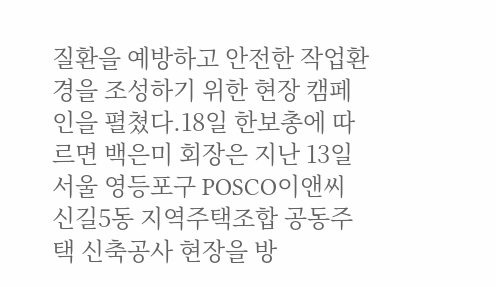질환을 예방하고 안전한 작업환경을 조성하기 위한 현장 캠페인을 펼쳤다.18일 한보총에 따르면 백은미 회장은 지난 13일 서울 영등포구 POSCO이앤씨 신길5동 지역주택조합 공동주택 신축공사 현장을 방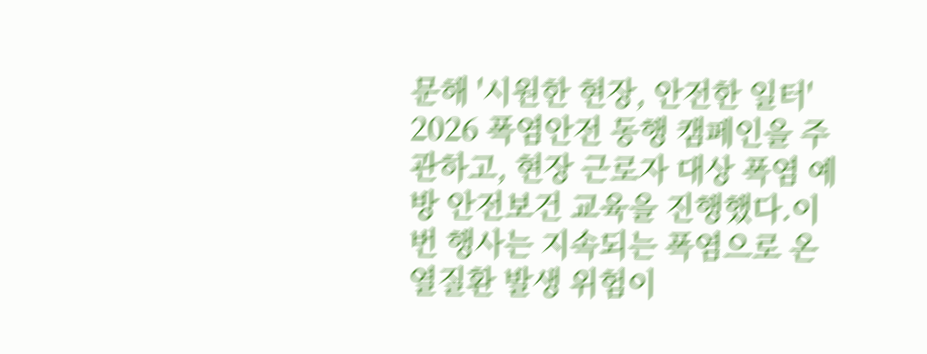문해 '시원한 현장, 안전한 일터' 2026 폭염안전 동행 캠페인을 주관하고, 현장 근로자 대상 폭염 예방 안전보건 교육을 진행했다.이번 행사는 지속되는 폭염으로 온열질환 발생 위험이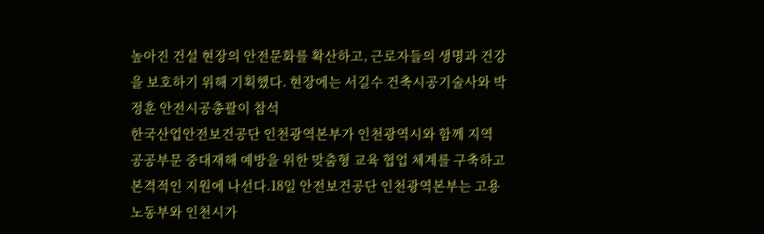높아진 건설 현장의 안전문화를 확산하고, 근로자들의 생명과 건강을 보호하기 위해 기획했다. 현장에는 서길수 건축시공기술사와 박정훈 안전시공총괄이 참석
한국산업안전보건공단 인천광역본부가 인천광역시와 함께 지역 공공부문 중대재해 예방을 위한 맞춤형 교육 협업 체계를 구축하고 본격적인 지원에 나선다.18일 안전보건공단 인천광역본부는 고용노동부와 인천시가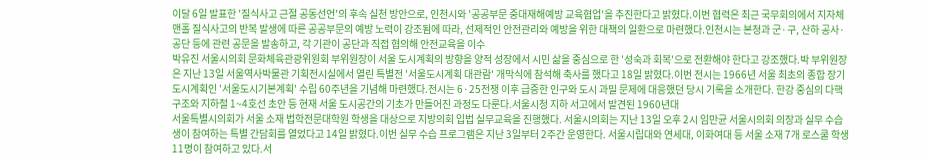이달 6일 발표한 '질식사고 근절 공동선언'의 후속 실천 방안으로, 인천시와 '공공부문 중대재해예방 교육협업'을 추진한다고 밝혔다.이번 협력은 최근 국무회의에서 지자체 맨홀 질식사고의 반복 발생에 따른 공공부문의 예방 노력이 강조됨에 따라, 선제적인 안전관리와 예방을 위한 대책의 일환으로 마련했다.인천시는 본청과 군·구, 산하 공사·공단 등에 관련 공문을 발송하고, 각 기관이 공단과 직접 협의해 안전교육을 이수
박유진 서울시의회 문화체육관광위원회 부위원장이 서울 도시계획의 방향을 양적 성장에서 시민 삶을 중심으로 한 '성숙과 회복'으로 전환해야 한다고 강조했다.박 부위원장은 지난 13일 서울역사박물관 기획전시실에서 열린 특별전 '서울도시계획 대관람' 개막식에 참석해 축사를 했다고 18일 밝혔다.이번 전시는 1966년 서울 최초의 종합 장기 도시계획인 '서울도시기본계획' 수립 60주년을 기념해 마련했다.전시는 6·25전쟁 이후 급증한 인구와 도시 과밀 문제에 대응했던 당시 기록을 소개한다. 한강 중심의 다핵 구조와 지하철 1~4호선 초안 등 현재 서울 도시공간의 기초가 만들어진 과정도 다룬다.서울시청 지하 서고에서 발견된 1960년대
서울특별시의회가 서울 소재 법학전문대학원 학생을 대상으로 지방의회 입법 실무교육을 진행했다. 서울시의회는 지난 13일 오후 2시 임만균 서울시의회 의장과 실무 수습생이 참여하는 특별 간담회를 열었다고 14일 밝혔다.이번 실무 수습 프로그램은 지난 3일부터 2주간 운영한다. 서울시립대와 연세대, 이화여대 등 서울 소재 7개 로스쿨 학생 11명이 참여하고 있다.서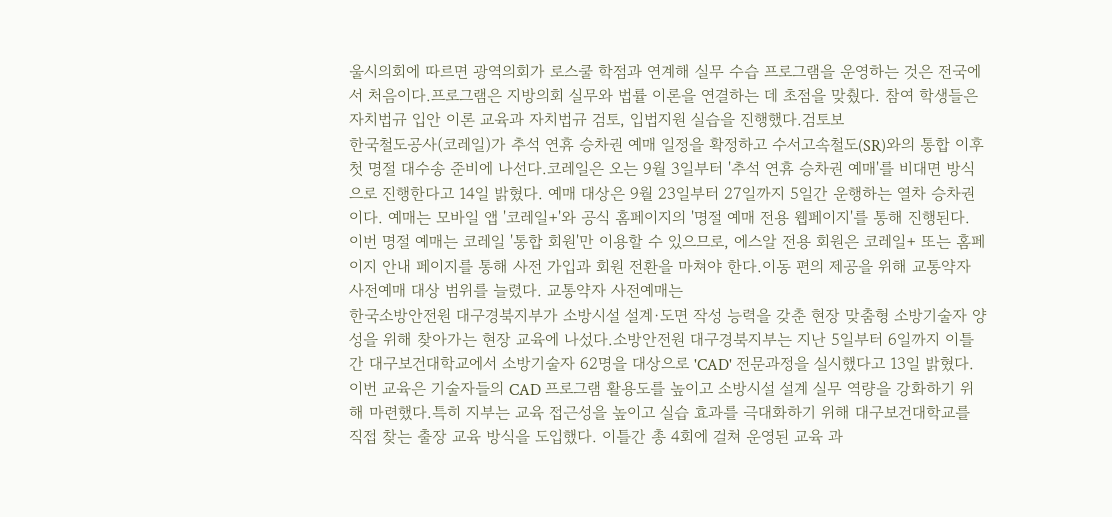울시의회에 따르면 광역의회가 로스쿨 학점과 연계해 실무 수습 프로그램을 운영하는 것은 전국에서 처음이다.프로그램은 지방의회 실무와 법률 이론을 연결하는 데 초점을 맞췄다. 참여 학생들은 자치법규 입안 이론 교육과 자치법규 검토, 입법지원 실습을 진행했다.검토보
한국철도공사(코레일)가 추석 연휴 승차권 예매 일정을 확정하고 수서고속철도(SR)와의 통합 이후 첫 명절 대수송 준비에 나선다.코레일은 오는 9월 3일부터 '추석 연휴 승차권 예매'를 비대면 방식으로 진행한다고 14일 밝혔다. 예매 대상은 9월 23일부터 27일까지 5일간 운행하는 열차 승차권이다. 예매는 모바일 앱 '코레일+'와 공식 홈페이지의 '명절 예매 전용 웹페이지'를 통해 진행된다. 이번 명절 예매는 코레일 '통합 회원'만 이용할 수 있으므로, 에스알 전용 회원은 코레일+ 또는 홈페이지 안내 페이지를 통해 사전 가입과 회원 전환을 마쳐야 한다.이동 편의 제공을 위해 교통약자 사전예매 대상 범위를 늘렸다. 교통약자 사전예매는
한국소방안전원 대구경북지부가 소방시설 설계·도면 작성 능력을 갖춘 현장 맞춤형 소방기술자 양성을 위해 찾아가는 현장 교육에 나섰다.소방안전원 대구경북지부는 지난 5일부터 6일까지 이틀간 대구보건대학교에서 소방기술자 62명을 대상으로 'CAD' 전문과정을 실시했다고 13일 밝혔다. 이번 교육은 기술자들의 CAD 프로그램 활용도를 높이고 소방시설 설계 실무 역량을 강화하기 위해 마련했다.특히 지부는 교육 접근성을 높이고 실습 효과를 극대화하기 위해 대구보건대학교를 직접 찾는 출장 교육 방식을 도입했다. 이틀간 총 4회에 걸쳐 운영된 교육 과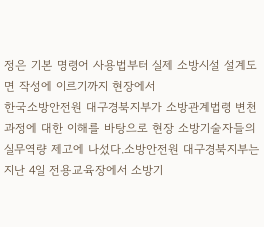정은 기본 명령어 사용법부터 실제 소방시설 설계도면 작성에 이르기까지 현장에서
한국소방안전원 대구경북지부가 소방관계법령 변천 과정에 대한 이해를 바탕으로 현장 소방기술자들의 실무역량 제고에 나섰다.소방안전원 대구경북지부는 지난 4일 전용교육장에서 소방기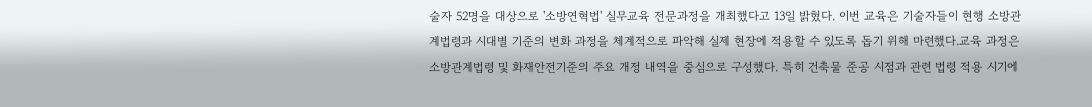술자 52명을 대상으로 '소방연혁법' 실무교육 전문과정을 개최했다고 13일 밝혔다. 이번 교육은 기술자들이 현행 소방관계법령과 시대별 기준의 변화 과정을 체계적으로 파악해 실제 현장에 적용할 수 있도록 돕기 위해 마련했다.교육 과정은 소방관계법령 및 화재안전기준의 주요 개정 내역을 중심으로 구성했다. 특히 건축물 준공 시점과 관련 법령 적용 시기에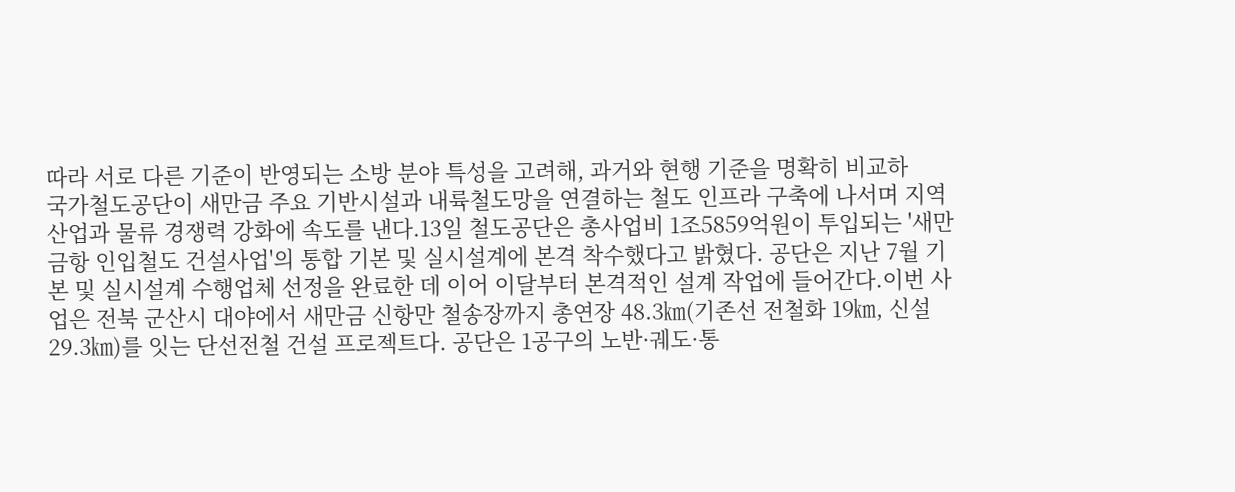따라 서로 다른 기준이 반영되는 소방 분야 특성을 고려해, 과거와 현행 기준을 명확히 비교하
국가철도공단이 새만금 주요 기반시설과 내륙철도망을 연결하는 철도 인프라 구축에 나서며 지역 산업과 물류 경쟁력 강화에 속도를 낸다.13일 철도공단은 총사업비 1조5859억원이 투입되는 '새만금항 인입철도 건설사업'의 통합 기본 및 실시설계에 본격 착수했다고 밝혔다. 공단은 지난 7월 기본 및 실시설계 수행업체 선정을 완료한 데 이어 이달부터 본격적인 설계 작업에 들어간다.이번 사업은 전북 군산시 대야에서 새만금 신항만 철송장까지 총연장 48.3㎞(기존선 전철화 19㎞, 신설 29.3㎞)를 잇는 단선전철 건설 프로젝트다. 공단은 1공구의 노반·궤도·통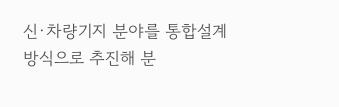신·차량기지 분야를 통합설계 방식으로 추진해 분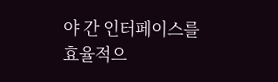야 간 인터페이스를 효율적으